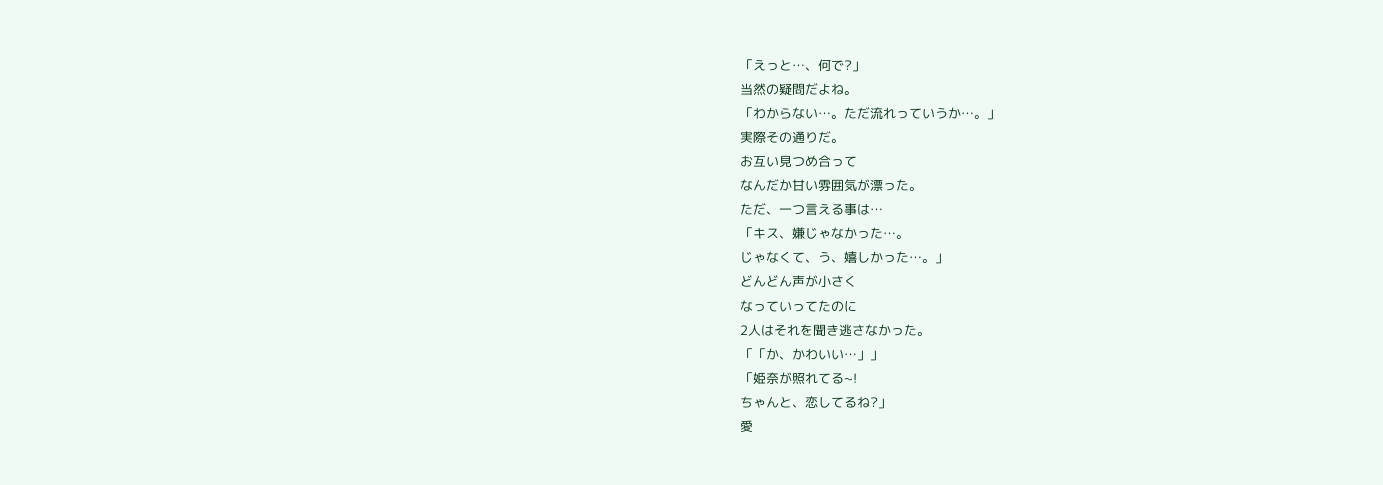「えっと…、何で?」
当然の疑問だよね。
「わからない…。ただ流れっていうか…。」
実際その通りだ。
お互い見つめ合って
なんだか甘い雰囲気が漂った。
ただ、一つ言える事は…
「キス、嫌じゃなかった…。
じゃなくて、う、嬉しかった…。」
どんどん声が小さく
なっていってたのに
2人はそれを聞き逃さなかった。
「「か、かわいい…」」
「姫奈が照れてる~!
ちゃんと、恋してるね?」
愛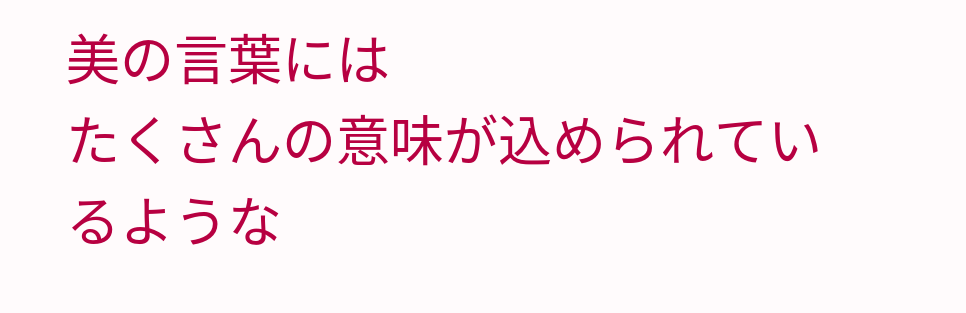美の言葉には
たくさんの意味が込められているような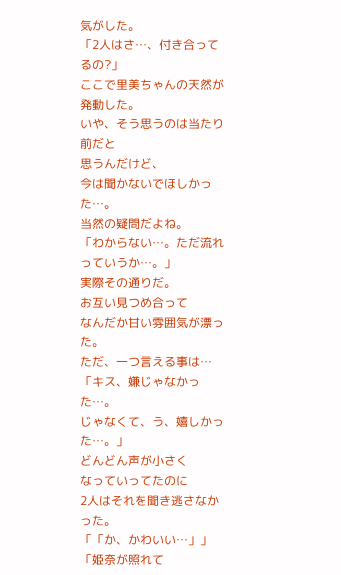気がした。
「2人はさ…、付き合ってるの?」
ここで里美ちゃんの天然が発動した。
いや、そう思うのは当たり前だと
思うんだけど、
今は聞かないでほしかった…。
当然の疑問だよね。
「わからない…。ただ流れっていうか…。」
実際その通りだ。
お互い見つめ合って
なんだか甘い雰囲気が漂った。
ただ、一つ言える事は…
「キス、嫌じゃなかった…。
じゃなくて、う、嬉しかった…。」
どんどん声が小さく
なっていってたのに
2人はそれを聞き逃さなかった。
「「か、かわいい…」」
「姫奈が照れて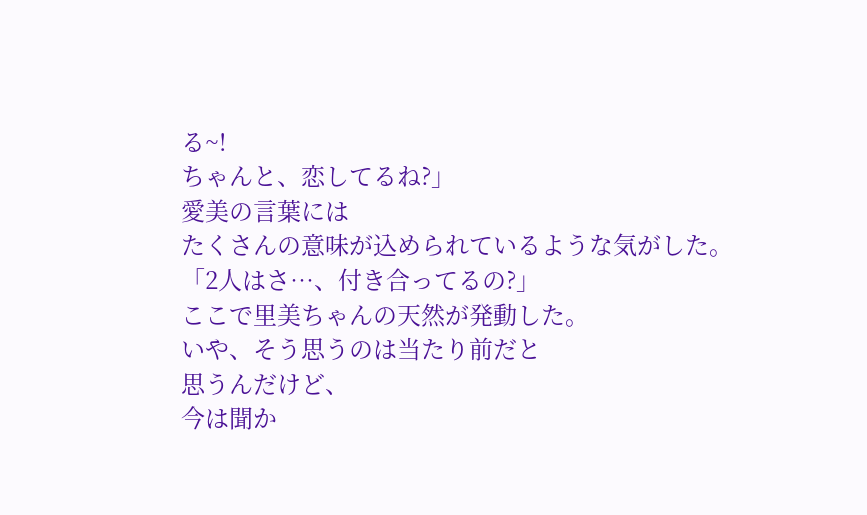る~!
ちゃんと、恋してるね?」
愛美の言葉には
たくさんの意味が込められているような気がした。
「2人はさ…、付き合ってるの?」
ここで里美ちゃんの天然が発動した。
いや、そう思うのは当たり前だと
思うんだけど、
今は聞か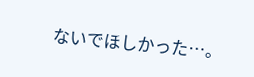ないでほしかった…。